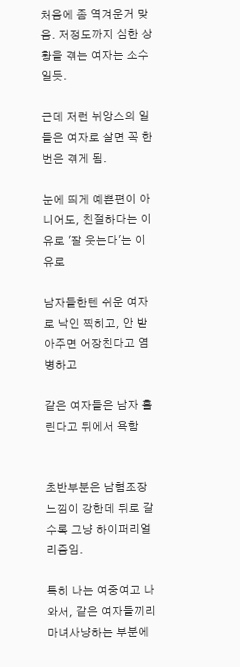처음에 좀 역겨운거 맞음. 저정도까지 심한 상황을 겪는 여자는 소수일듯.

근데 저런 뉘앙스의 일들은 여자로 살면 꼭 한번은 겪게 됨.

눈에 띄게 예쁜편이 아니어도, 친절하다는 이유로 '잘 웃는다'는 이유로

남자들한텐 쉬운 여자로 낙인 찍히고, 안 받아주면 어장친다고 염병하고

같은 여자들은 남자 홀린다고 뒤에서 욕함


초반부분은 남혐조장느낌이 강한데 뒤로 갈 수록 그냥 하이퍼리얼리즘임.

특히 나는 여중여고 나와서, 같은 여자들끼리 마녀사냥하는 부분에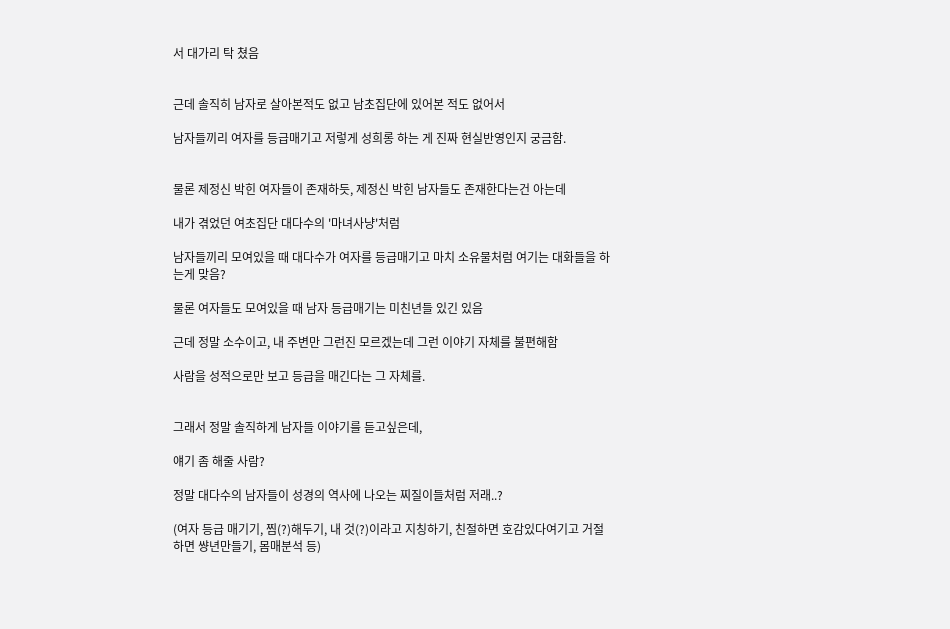서 대가리 탁 쳤음


근데 솔직히 남자로 살아본적도 없고 남초집단에 있어본 적도 없어서

남자들끼리 여자를 등급매기고 저렇게 성희롱 하는 게 진짜 현실반영인지 궁금함.


물론 제정신 박힌 여자들이 존재하듯, 제정신 박힌 남자들도 존재한다는건 아는데

내가 겪었던 여초집단 대다수의 '마녀사냥'처럼

남자들끼리 모여있을 때 대다수가 여자를 등급매기고 마치 소유물처럼 여기는 대화들을 하는게 맞음?

물론 여자들도 모여있을 때 남자 등급매기는 미친년들 있긴 있음

근데 정말 소수이고, 내 주변만 그런진 모르겠는데 그런 이야기 자체를 불편해함

사람을 성적으로만 보고 등급을 매긴다는 그 자체를.


그래서 정말 솔직하게 남자들 이야기를 듣고싶은데,

얘기 좀 해줄 사람?

정말 대다수의 남자들이 성경의 역사에 나오는 찌질이들처럼 저래..?

(여자 등급 매기기, 찜(?)해두기, 내 것(?)이라고 지칭하기, 친절하면 호감있다여기고 거절하면 썅년만들기, 몸매분석 등)